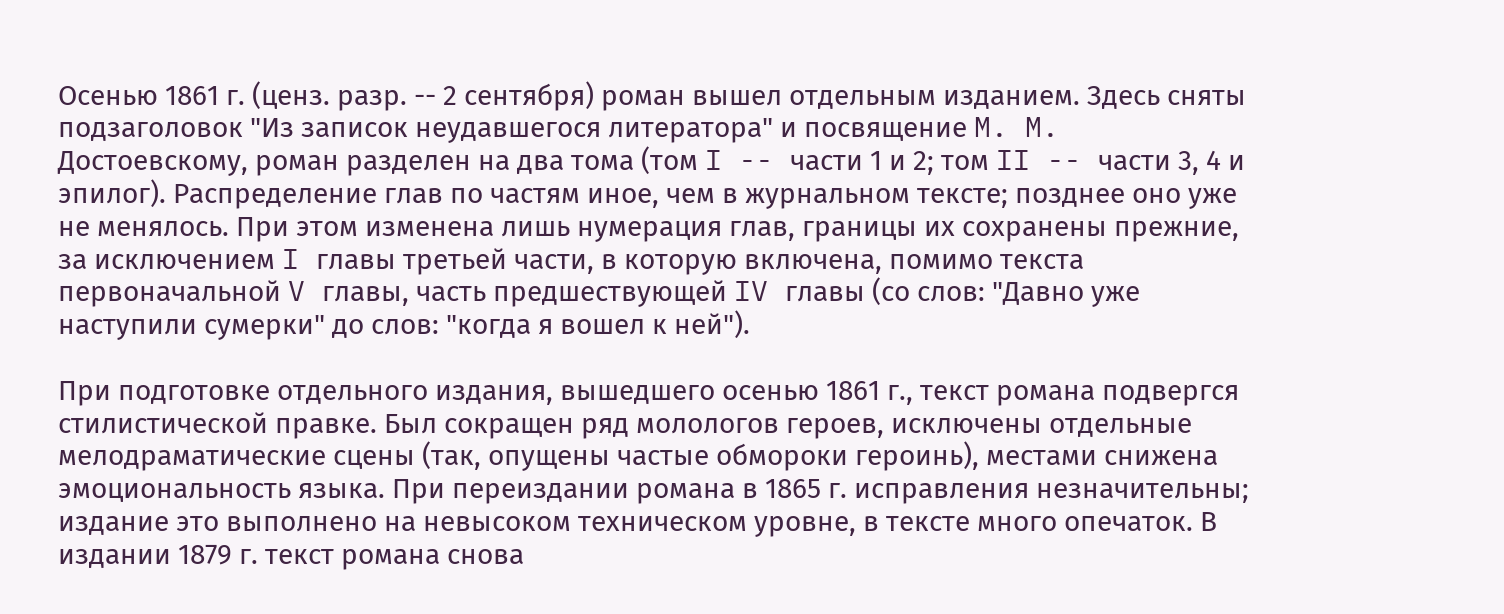Осенью 1861 г. (ценз. разр. -- 2 сентября) роман вышел отдельным изданием. Здесь сняты подзаголовок "Из записок неудавшегося литератора" и посвящение M. M. Достоевскому, роман разделен на два тома (том I -- части 1 и 2; том II -- части 3, 4 и эпилог). Распределение глав по частям иное, чем в журнальном тексте; позднее оно уже не менялось. При этом изменена лишь нумерация глав, границы их сохранены прежние, за исключением I главы третьей части, в которую включена, помимо текста первоначальной V главы, часть предшествующей IV главы (со слов: "Давно уже наступили сумерки" до слов: "когда я вошел к ней").

При подготовке отдельного издания, вышедшего осенью 1861 г., текст романа подвергся стилистической правке. Был сокращен ряд молологов героев, исключены отдельные мелодраматические сцены (так, опущены частые обмороки героинь), местами снижена эмоциональность языка. При переиздании романа в 1865 г. исправления незначительны; издание это выполнено на невысоком техническом уровне, в тексте много опечаток. В издании 1879 г. текст романа снова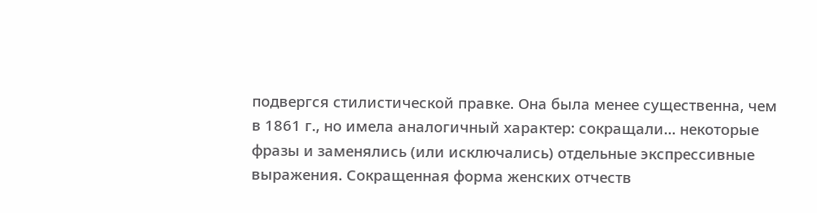подвергся стилистической правке. Она была менее существенна, чем в 1861 г., но имела аналогичный характер: сокращали... некоторые фразы и заменялись (или исключались) отдельные экспрессивные выражения. Сокращенная форма женских отчеств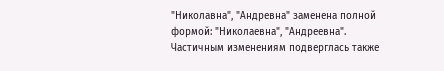"Николавна", "Андревна" заменена полной формой: "Николаевна", "Андреевна". Частичным изменениям подверглась также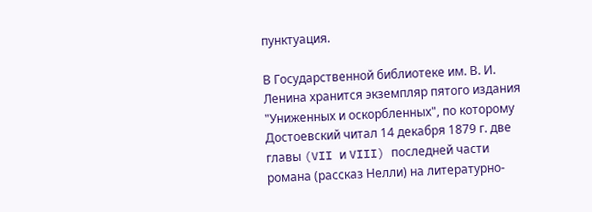пунктуация.

В Государственной библиотеке им. В. И. Ленина хранится экземпляр пятого издания "Униженных и оскорбленных", по которому Достоевский читал 14 декабря 1879 г. две главы (VII и VIII) последней части романа (рассказ Нелли) на литературно-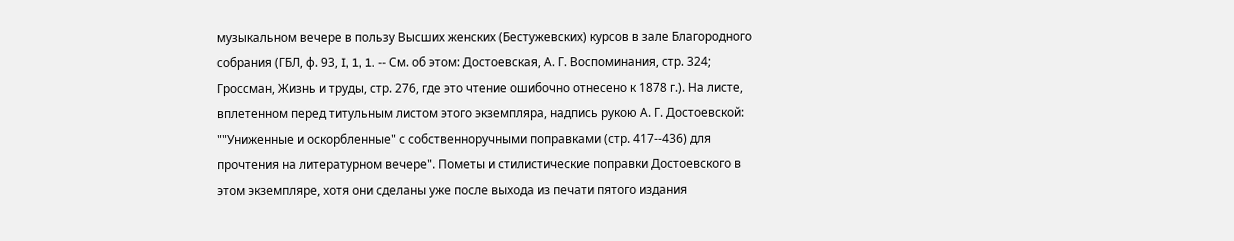музыкальном вечере в пользу Высших женских (Бестужевских) курсов в зале Благородного собрания (ГБЛ, ф. 93, I, 1, 1. -- См. об этом: Достоевская, А. Г. Воспоминания, стр. 324; Гроссман, Жизнь и труды, стр. 276, где это чтение ошибочно отнесено к 1878 г.). На листе, вплетенном перед титульным листом этого экземпляра, надпись рукою А. Г. Достоевской: ""Униженные и оскорбленные" с собственноручными поправками (стр. 417--436) для прочтения на литературном вечере". Пометы и стилистические поправки Достоевского в этом экземпляре, хотя они сделаны уже после выхода из печати пятого издания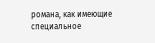романа, как имеющие специальное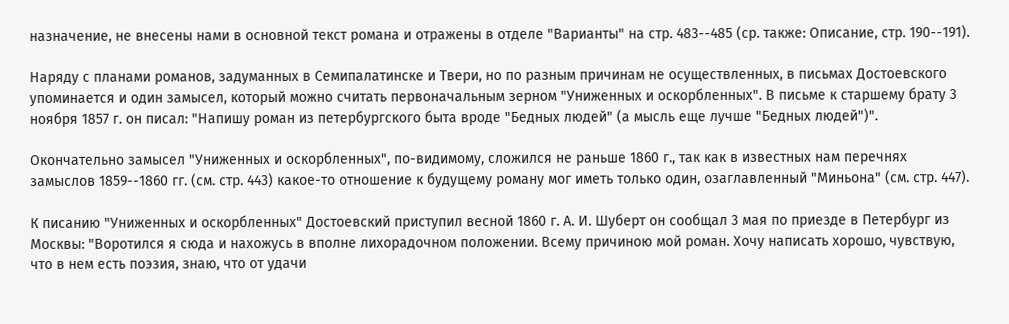назначение, не внесены нами в основной текст романа и отражены в отделе "Варианты" на стр. 483--485 (ср. также: Описание, стр. 190--191).

Наряду с планами романов, задуманных в Семипалатинске и Твери, но по разным причинам не осуществленных, в письмах Достоевского упоминается и один замысел, который можно считать первоначальным зерном "Униженных и оскорбленных". В письме к старшему брату 3 ноября 1857 г. он писал: "Напишу роман из петербургского быта вроде "Бедных людей" (а мысль еще лучше "Бедных людей")".

Окончательно замысел "Униженных и оскорбленных", по-видимому, сложился не раньше 1860 г., так как в известных нам перечнях замыслов 1859--1860 гг. (см. стр. 443) какое-то отношение к будущему роману мог иметь только один, озаглавленный "Миньона" (см. стр. 447).

К писанию "Униженных и оскорбленных" Достоевский приступил весной 1860 г. А. И. Шуберт он сообщал 3 мая по приезде в Петербург из Москвы: "Воротился я сюда и нахожусь в вполне лихорадочном положении. Всему причиною мой роман. Хочу написать хорошо, чувствую, что в нем есть поэзия, знаю, что от удачи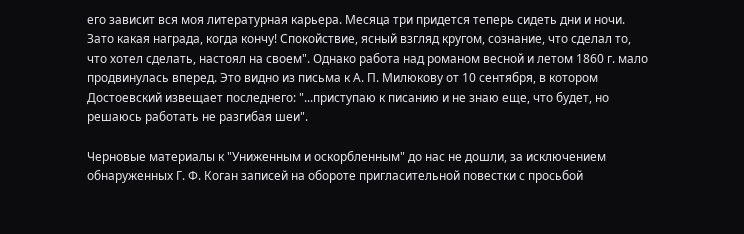его зависит вся моя литературная карьера. Месяца три придется теперь сидеть дни и ночи. Зато какая награда, когда кончу! Спокойствие, ясный взгляд кругом, сознание, что сделал то, что хотел сделать, настоял на своем". Однако работа над романом весной и летом 1860 г. мало продвинулась вперед. Это видно из письма к А. П. Милюкову от 10 сентября, в котором Достоевский извещает последнего: "...приступаю к писанию и не знаю еще, что будет, но решаюсь работать не разгибая шеи".

Черновые материалы к "Униженным и оскорбленным" до нас не дошли, за исключением обнаруженных Г. Ф. Коган записей на обороте пригласительной повестки с просьбой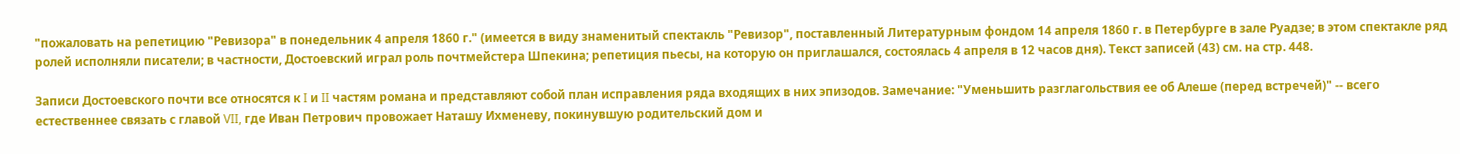"пожаловать на репетицию "Ревизора" в понедельник 4 апреля 1860 г." (имеется в виду знаменитый спектакль "Ревизор", поставленный Литературным фондом 14 апреля 1860 г. в Петербурге в зале Руадзе; в этом спектакле ряд ролей исполняли писатели; в частности, Достоевский играл роль почтмейстера Шпекина; репетиция пьесы, на которую он приглашался, состоялась 4 апреля в 12 часов дня). Текст записей (43) см. на стр. 448.

Записи Достоевского почти все относятся к I и II частям романа и представляют собой план исправления ряда входящих в них эпизодов. Замечание: "Уменьшить разглагольствия ее об Алеше (перед встречей)" -- всего естественнее связать с главой VII, где Иван Петрович провожает Наташу Ихменеву, покинувшую родительский дом и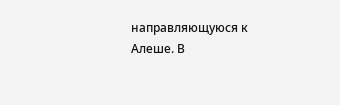направляющуюся к Алеше. В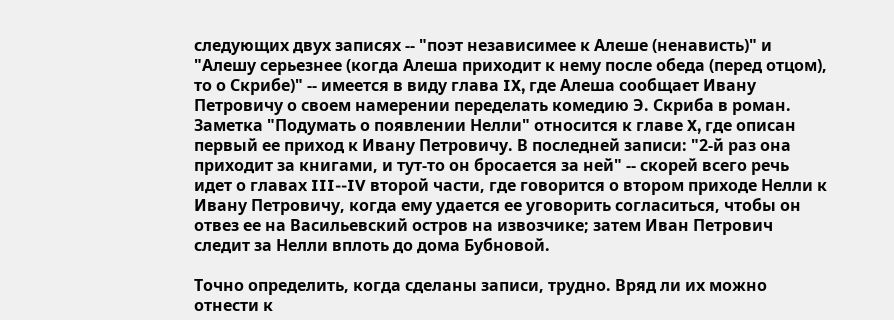следующих двух записях -- "поэт независимее к Алеше (ненависть)" и "Алешу серьезнее (когда Алеша приходит к нему после обеда (перед отцом), то о Скрибе)" -- имеется в виду глава IX, где Алеша сообщает Ивану Петровичу о своем намерении переделать комедию Э. Скриба в роман. Заметка "Подумать о появлении Нелли" относится к главе X, где описан первый ее приход к Ивану Петровичу. В последней записи: "2-й раз она приходит за книгами, и тут-то он бросается за ней" -- скорей всего речь идет о главах III--IV второй части, где говорится о втором приходе Нелли к Ивану Петровичу, когда ему удается ее уговорить согласиться, чтобы он отвез ее на Васильевский остров на извозчике; затем Иван Петрович следит за Нелли вплоть до дома Бубновой.

Точно определить, когда сделаны записи, трудно. Вряд ли их можно отнести к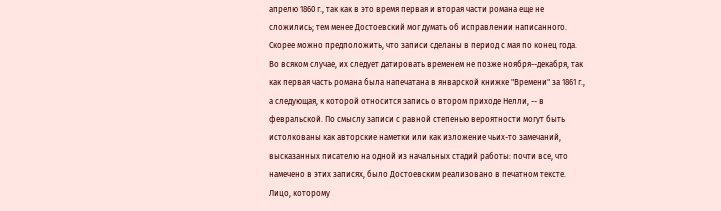апрелю 1860 г., так как в это время первая и вторая части романа еще не сложились; тем менее Достоевский мог думать об исправлении написанного. Скорее можно предположить, что записи сделаны в период с мая по конец года. Во всяком случае, их следует датировать временем не позже ноября--декабря, так как первая часть романа была напечатана в январской книжке "Времени" за 1861 г., а следующая, к которой относится запись о втором приходе Нелли, -- в февральской. По смыслу записи с равной степенью вероятности могут быть истолкованы как авторские наметки или как изложение чьих-то замечаний, высказанных писателю на одной из начальных стадий работы: почти все, что намечено в этих записях, было Достоевским реализовано в печатном тексте. Лицо, которому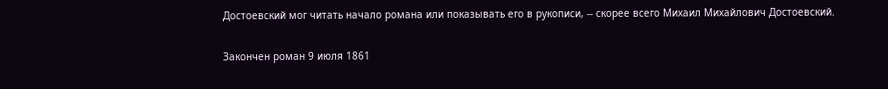Достоевский мог читать начало романа или показывать его в рукописи, -- скорее всего Михаил Михайлович Достоевский.

Закончен роман 9 июля 1861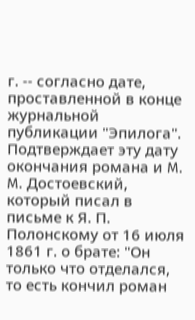г. -- согласно дате, проставленной в конце журнальной публикации "Эпилога". Подтверждает эту дату окончания романа и M. M. Достоевский, который писал в письме к Я. П. Полонскому от 16 июля 1861 г. о брате: "Он только что отделался, то есть кончил роман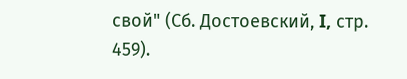свой" (Сб. Достоевский, I, стр. 459).